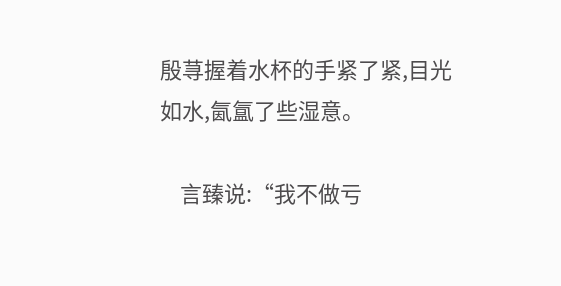殷荨握着水杯的手紧了紧,目光如水,氤氲了些湿意。

    言臻说:“我不做亏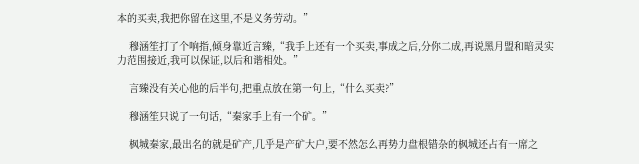本的买卖,我把你留在这里,不是义务劳动。”

    穆涵笙打了个响指,倾身靠近言臻,“我手上还有一个买卖,事成之后,分你二成,再说黑月盟和暗灵实力范围接近,我可以保证,以后和谐相处。”

    言臻没有关心他的后半句,把重点放在第一句上,“什么买卖?”

    穆涵笙只说了一句话,“秦家手上有一个矿。”

    枫城秦家,最出名的就是矿产,几乎是产矿大户,要不然怎么再势力盘根错杂的枫城还占有一席之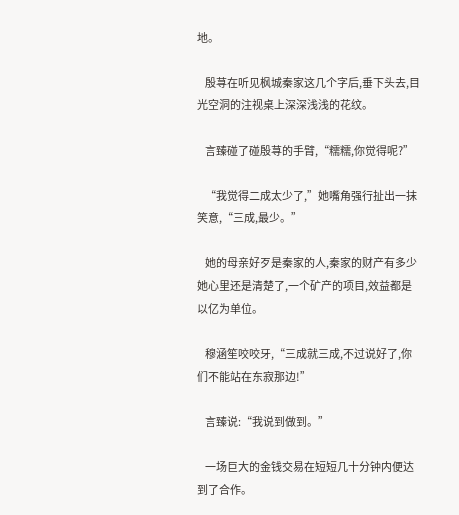地。

    殷荨在听见枫城秦家这几个字后,垂下头去,目光空洞的注视桌上深深浅浅的花纹。

    言臻碰了碰殷荨的手臂,“糯糯,你觉得呢?”

    “我觉得二成太少了,”她嘴角强行扯出一抹笑意,“三成,最少。”

    她的母亲好歹是秦家的人,秦家的财产有多少她心里还是清楚了,一个矿产的项目,效益都是以亿为单位。

    穆涵笙咬咬牙,“三成就三成,不过说好了,你们不能站在东寂那边!”

    言臻说:“我说到做到。”

    一场巨大的金钱交易在短短几十分钟内便达到了合作。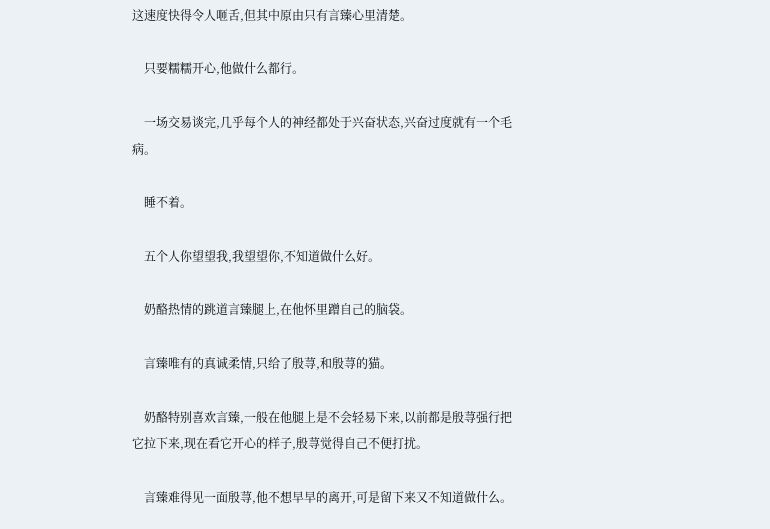这速度快得令人咂舌,但其中原由只有言臻心里清楚。

    只要糯糯开心,他做什么都行。

    一场交易谈完,几乎每个人的神经都处于兴奋状态,兴奋过度就有一个毛病。

    睡不着。

    五个人你望望我,我望望你,不知道做什么好。

    奶酪热情的跳道言臻腿上,在他怀里蹭自己的脑袋。

    言臻唯有的真诚柔情,只给了殷荨,和殷荨的猫。

    奶酪特别喜欢言臻,一般在他腿上是不会轻易下来,以前都是殷荨强行把它拉下来,现在看它开心的样子,殷荨觉得自己不便打扰。

    言臻难得见一面殷荨,他不想早早的离开,可是留下来又不知道做什么。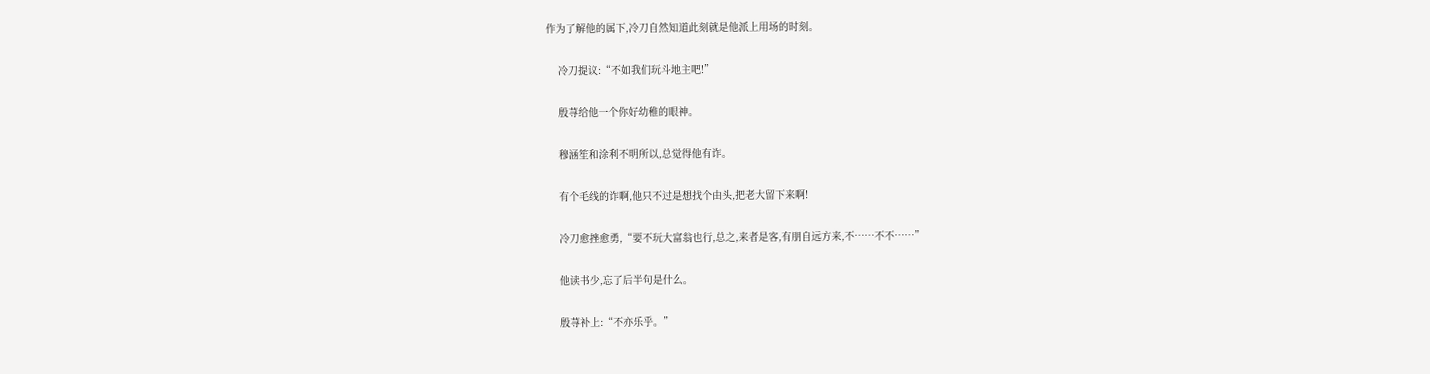作为了解他的属下,冷刀自然知道此刻就是他派上用场的时刻。

    冷刀提议:“不如我们玩斗地主吧!”

    殷荨给他一个你好幼稚的眼神。

    穆涵笙和涂利不明所以,总觉得他有诈。

    有个毛线的诈啊,他只不过是想找个由头,把老大留下来啊!

    冷刀愈挫愈勇,“要不玩大富翁也行,总之,来者是客,有朋自远方来,不……不不……”

    他读书少,忘了后半句是什么。

    殷荨补上:“不亦乐乎。”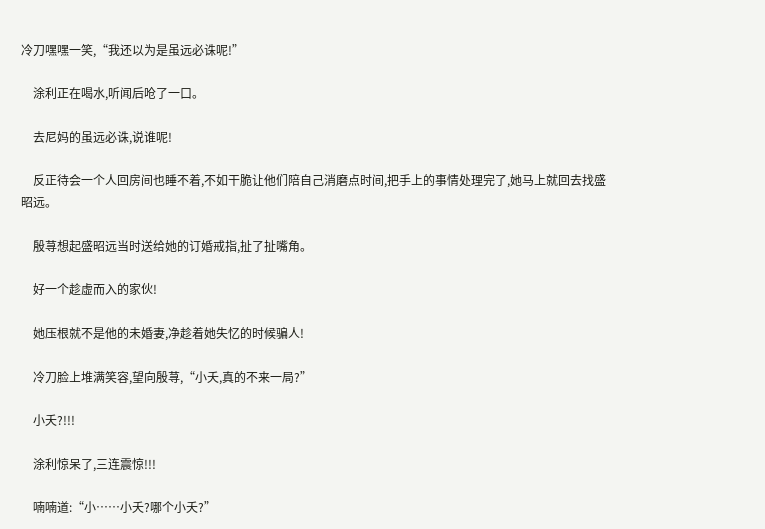冷刀嘿嘿一笑,“我还以为是虽远必诛呢!”

    涂利正在喝水,听闻后呛了一口。

    去尼妈的虽远必诛,说谁呢!

    反正待会一个人回房间也睡不着,不如干脆让他们陪自己消磨点时间,把手上的事情处理完了,她马上就回去找盛昭远。

    殷荨想起盛昭远当时送给她的订婚戒指,扯了扯嘴角。

    好一个趁虚而入的家伙!

    她压根就不是他的未婚妻,净趁着她失忆的时候骗人!

    冷刀脸上堆满笑容,望向殷荨,“小夭,真的不来一局?”

    小夭?!!!

    涂利惊呆了,三连震惊!!!

    喃喃道:“小……小夭?哪个小夭?”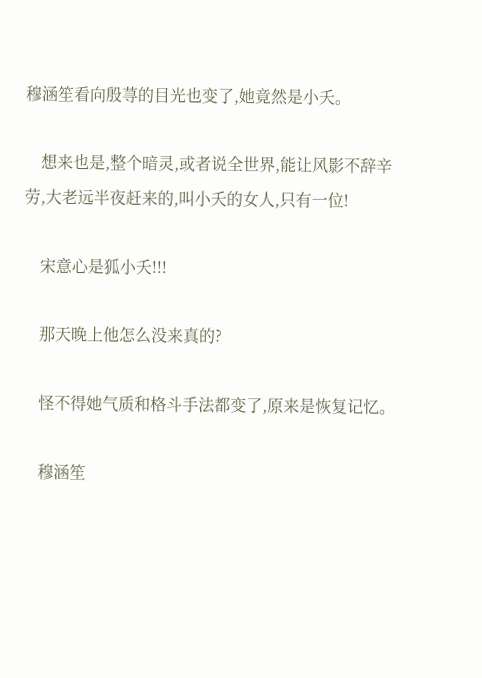穆涵笙看向殷荨的目光也变了,她竟然是小夭。

    想来也是,整个暗灵,或者说全世界,能让风影不辞辛劳,大老远半夜赶来的,叫小夭的女人,只有一位!

    宋意心是狐小夭!!!

    那天晚上他怎么没来真的?

    怪不得她气质和格斗手法都变了,原来是恢复记忆。

    穆涵笙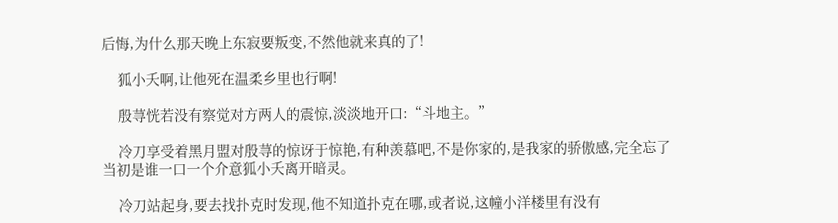后悔,为什么那天晚上东寂要叛变,不然他就来真的了!

    狐小夭啊,让他死在温柔乡里也行啊!

    殷荨恍若没有察觉对方两人的震惊,淡淡地开口:“斗地主。”

    冷刀享受着黑月盟对殷荨的惊讶于惊艳,有种羡慕吧,不是你家的,是我家的骄傲感,完全忘了当初是谁一口一个介意狐小夭离开暗灵。

    冷刀站起身,要去找扑克时发现,他不知道扑克在哪,或者说,这幢小洋楼里有没有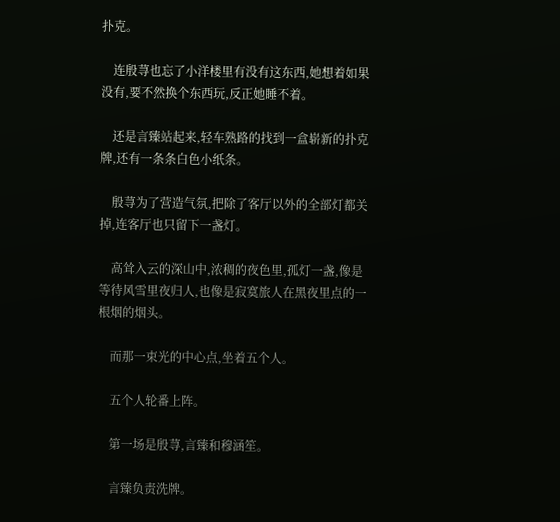扑克。

    连殷荨也忘了小洋楼里有没有这东西,她想着如果没有,要不然换个东西玩,反正她睡不着。

    还是言臻站起来,轻车熟路的找到一盒崭新的扑克牌,还有一条条白色小纸条。

    殷荨为了营造气氛,把除了客厅以外的全部灯都关掉,连客厅也只留下一盏灯。

    高耸入云的深山中,浓稠的夜色里,孤灯一盏,像是等待风雪里夜归人,也像是寂寞旅人在黑夜里点的一根烟的烟头。

    而那一束光的中心点,坐着五个人。

    五个人轮番上阵。

    第一场是殷荨,言臻和穆涵笙。

    言臻负责洗牌。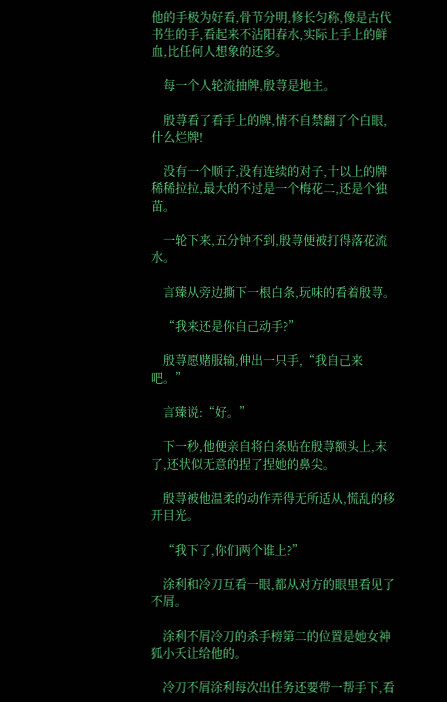他的手极为好看,骨节分明,修长匀称,像是古代书生的手,看起来不沾阳春水,实际上手上的鲜血,比任何人想象的还多。

    每一个人轮流抽牌,殷荨是地主。

    殷荨看了看手上的牌,情不自禁翻了个白眼,什么烂牌!

    没有一个顺子,没有连续的对子,十以上的牌稀稀拉拉,最大的不过是一个梅花二,还是个独苗。

    一轮下来,五分钟不到,殷荨便被打得落花流水。

    言臻从旁边撕下一根白条,玩味的看着殷荨。

    “我来还是你自己动手?”

    殷荨愿赌服输,伸出一只手,“我自己来吧。”

    言臻说:“好。”

    下一秒,他便亲自将白条贴在殷荨额头上,末了,还状似无意的捏了捏她的鼻尖。

    殷荨被他温柔的动作弄得无所适从,慌乱的移开目光。

    “我下了,你们两个谁上?”

    涂利和冷刀互看一眼,都从对方的眼里看见了不屑。

    涂利不屑冷刀的杀手榜第二的位置是她女神狐小夭让给他的。

    冷刀不屑涂利每次出任务还要带一帮手下,看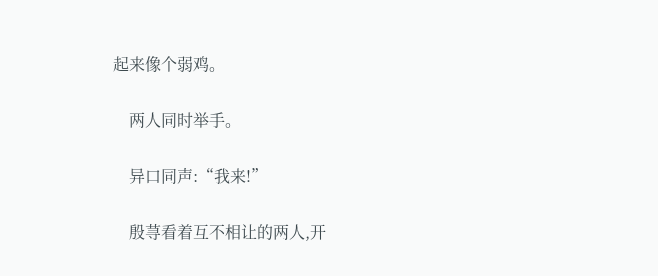起来像个弱鸡。

    两人同时举手。

    异口同声:“我来!”

    殷荨看着互不相让的两人,开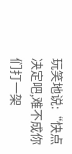玩笑地说:“快点决定吧,难不成你们打一架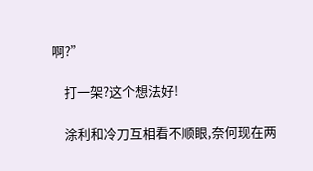啊?”

    打一架?这个想法好!

    涂利和冷刀互相看不顺眼,奈何现在两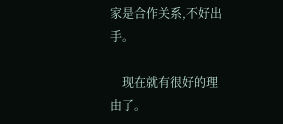家是合作关系,不好出手。

    现在就有很好的理由了。